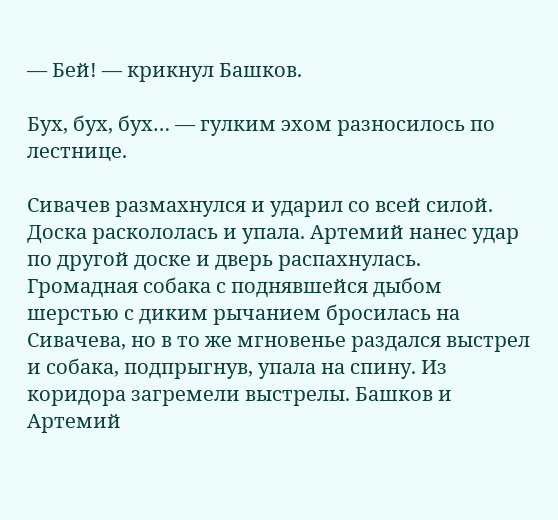— Бей! — крикнул Башков.

Бух, бух, бух… — гулким эхом разносилось по лестнице.

Сивачев размахнулся и ударил со всей силой. Доска раскололась и упала. Артемий нанес удар по другой доске и дверь распахнулась. Громадная собака с поднявшейся дыбом шерстью с диким рычанием бросилась на Сивачева, но в то же мгновенье раздался выстрел и собака, подпрыгнув, упала на спину. Из коридора загремели выстрелы. Башков и Артемий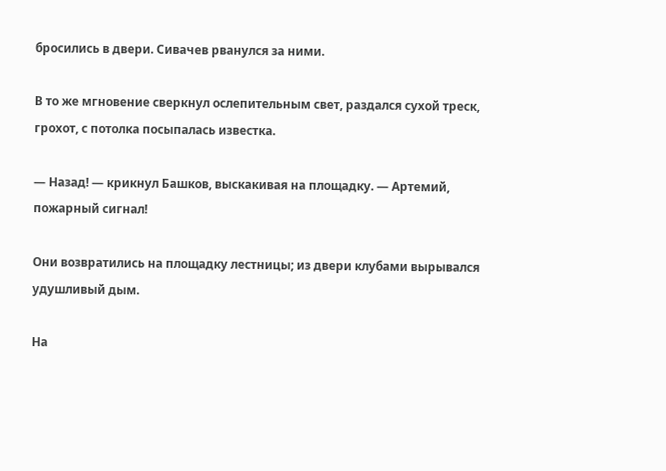бросились в двери. Сивачев рванулся за ними.

В то же мгновение сверкнул ослепительным свет, раздался сухой треск, грохот, с потолка посыпалась известка.

— Назад! — крикнул Башков, выскакивая на площадку. — Артемий, пожарный сигнал!

Они возвратились на площадку лестницы; из двери клубами вырывался удушливый дым.

На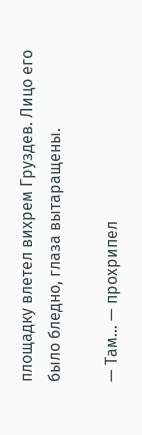площадку влетел вихрем Груздев. Лицо его было бледно, глаза вытаращены.

— Там… — прохрипел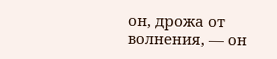он, дрожа от волнения, — он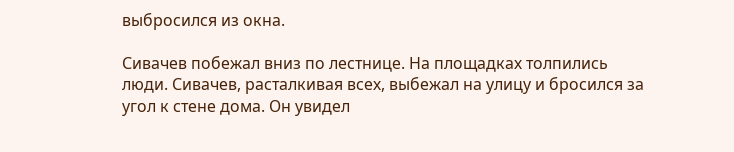выбросился из окна.

Сивачев побежал вниз по лестнице. На площадках толпились люди. Сивачев, расталкивая всех, выбежал на улицу и бросился за угол к стене дома. Он увидел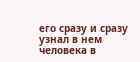его сразу и сразу узнал в нем человека в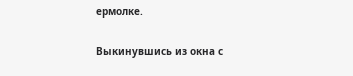ермолке.

Выкинувшись из окна с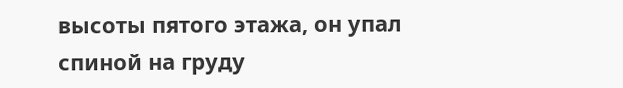высоты пятого этажа, он упал спиной на груду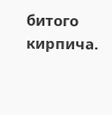битого кирпича.